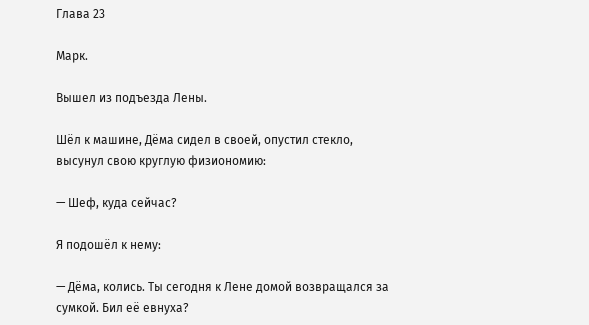Глава 23

Марк.

Вышел из подъезда Лены.

Шёл к машине, Дёма сидел в своей, опустил стекло, высунул свою круглую физиономию:

— Шеф, куда сейчас?

Я подошёл к нему:

— Дёма, колись. Ты сегодня к Лене домой возвращался за сумкой. Бил её евнуха?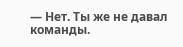— Нет. Ты же не давал команды.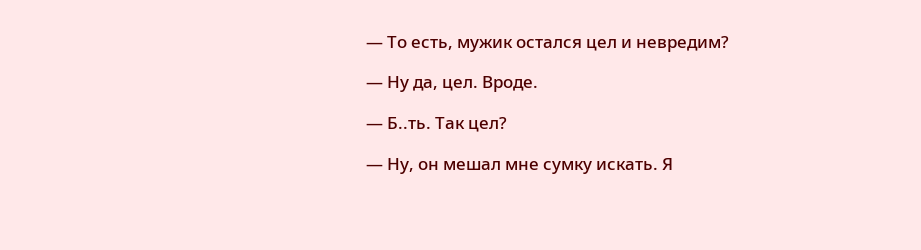— То есть, мужик остался цел и невредим?

— Ну да, цел. Вроде.

— Б..ть. Так цел?

— Ну, он мешал мне сумку искать. Я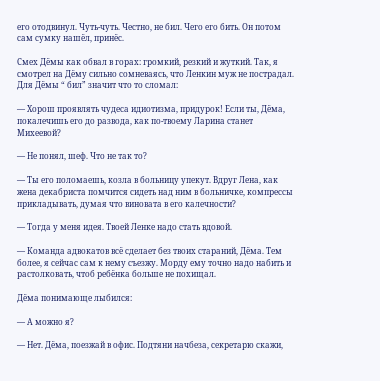его отодвинул. Чуть-чуть. Честно, не бил. Чего его бить. Он потом сам сумку нашёл, принёс.

Смех Дёмы как обвал в горах: громкий, резкий и жуткий. Так, я смотрел на Дёму сильно сомневаясь, что Ленкин муж не пострадал. Для Дёмы “ бил” значит что то сломал:

— Хорош проявлять чудеса идиотизма, придурок! Если ты, Дёма, покалечишь его до развода, как по-твоему Ларина станет Михеевой?

— Не понял, шеф. Что не так то?

— Ты его поломаешь, козла в больницу упекут. Вдруг Лена, как жена декабриста помчится сидеть над ним в больничке, компрессы прикладывать, думая что виновата в его калечности?

— Тогда у меня идея. Твоей Ленке надо стать вдовой.

— Команда адвокатов всё сделает без твоих стараний, Дёма. Тем более, я сейчас сам к нему съезжу. Морду ему точно надо набить и растолковать, чтоб ребёнка больше не похищал.

Дёма понимающе лыбился:

— А можно я?

— Нет. Дёма, поезжай в офис. Подтяни начбеза, секретарю скажи,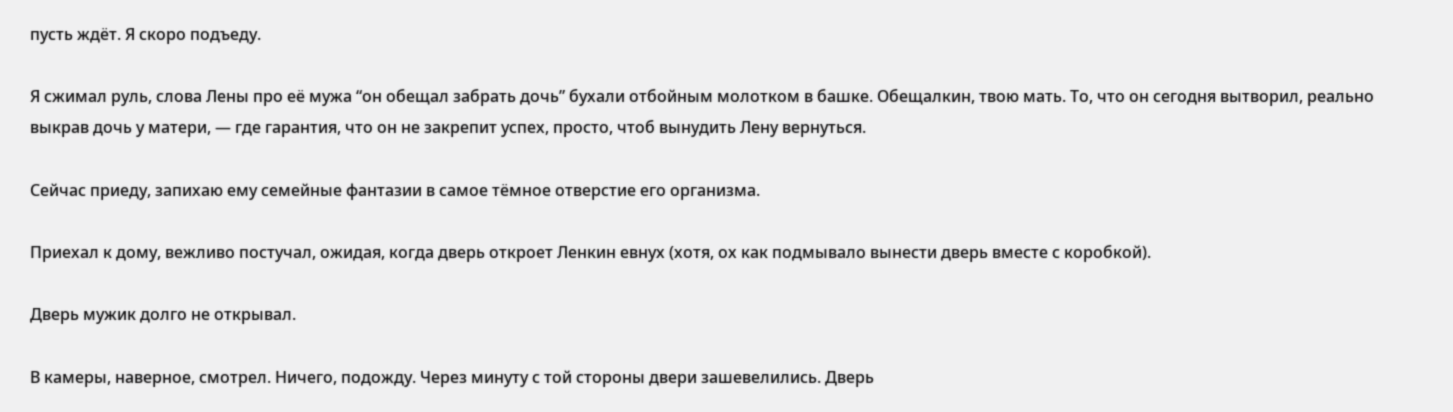пусть ждёт. Я скоро подъеду.

Я сжимал руль, слова Лены про её мужа “он обещал забрать дочь” бухали отбойным молотком в башке. Обещалкин, твою мать. То, что он сегодня вытворил, реально выкрав дочь у матери, — где гарантия, что он не закрепит успех, просто, чтоб вынудить Лену вернуться.

Сейчас приеду, запихаю ему семейные фантазии в самое тёмное отверстие его организма.

Приехал к дому, вежливо постучал, ожидая, когда дверь откроет Ленкин евнух (хотя, ох как подмывало вынести дверь вместе с коробкой).

Дверь мужик долго не открывал.

В камеры, наверное, смотрел. Ничего, подожду. Через минуту с той стороны двери зашевелились. Дверь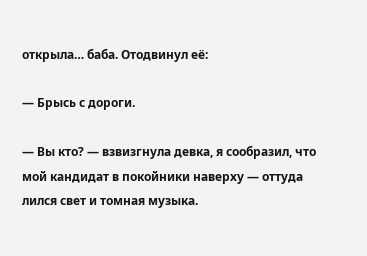открыла… баба. Отодвинул её:

— Брысь с дороги.

— Вы кто? — взвизгнула девка, я сообразил, что мой кандидат в покойники наверху — оттуда лился свет и томная музыка.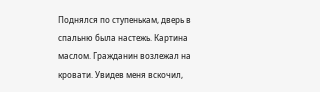Поднялся по ступенькам, дверь в спальню была настежь. Картина маслом. Гражданин возлежал на кровати. Увидев меня вскочил,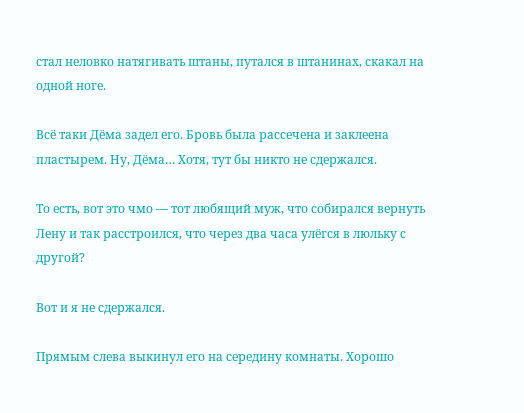стал неловко натягивать штаны, путался в штанинах, скакал на одной ноге.

Всё таки Дёма задел его. Бровь была рассечена и заклеена пластырем. Ну, Дёма… Хотя, тут бы никто не сдержался.

То есть, вот это чмо — тот любящий муж, что собирался вернуть Лену и так расстроился, что через два часа улёгся в люльку с другой?

Вот и я не сдержался.

Прямым слева выкинул его на середину комнаты. Хорошо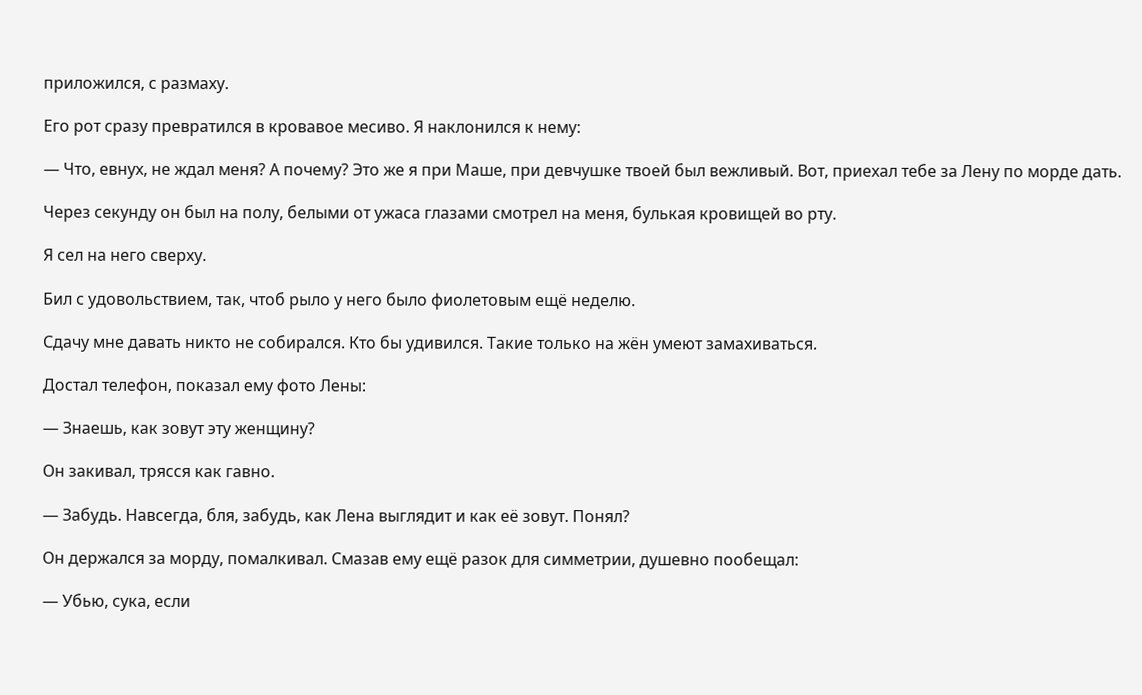приложился, с размаху.

Его рот сразу превратился в кровавое месиво. Я наклонился к нему:

— Что, евнух, не ждал меня? А почему? Это же я при Маше, при девчушке твоей был вежливый. Вот, приехал тебе за Лену по морде дать.

Через секунду он был на полу, белыми от ужаса глазами смотрел на меня, булькая кровищей во рту.

Я сел на него сверху.

Бил с удовольствием, так, чтоб рыло у него было фиолетовым ещё неделю.

Сдачу мне давать никто не собирался. Кто бы удивился. Такие только на жён умеют замахиваться.

Достал телефон, показал ему фото Лены:

— Знаешь, как зовут эту женщину?

Он закивал, трясся как гавно.

— Забудь. Навсегда, бля, забудь, как Лена выглядит и как её зовут. Понял?

Он держался за морду, помалкивал. Смазав ему ещё разок для симметрии, душевно пообещал:

— Убью, сука, если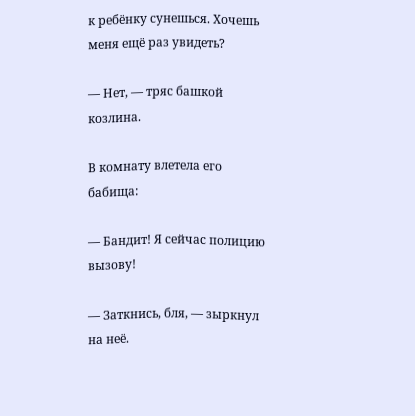к ребёнку сунешься. Хочешь меня ещё раз увидеть?

— Нет, — тряс башкой козлина.

В комнату влетела его бабища:

— Бандит! Я сейчас полицию вызову!

— Заткнись, бля, — зыркнул на неё.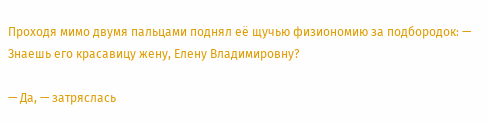Проходя мимо двумя пальцами поднял её щучью физиономию за подбородок: — Знаешь его красавицу жену, Елену Владимировну?

— Да, — затряслась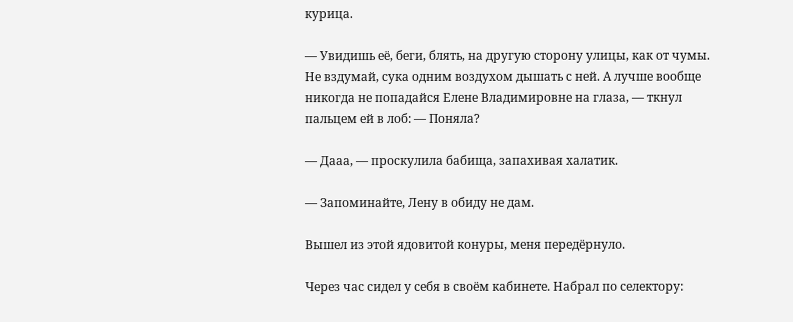курица.

— Увидишь её, беги, блять, на другую сторону улицы, как от чумы. Не вздумай, сука одним воздухом дышать с ней. А лучше вообще никогда не попадайся Елене Владимировне на глаза, — ткнул пальцем ей в лоб: — Поняла?

— Дааа, — проскулила бабища, запахивая халатик.

— Запоминайте, Лену в обиду не дам.

Вышел из этой ядовитой конуры, меня передёрнуло.

Через час сидел у себя в своём кабинете. Набрал по селектору: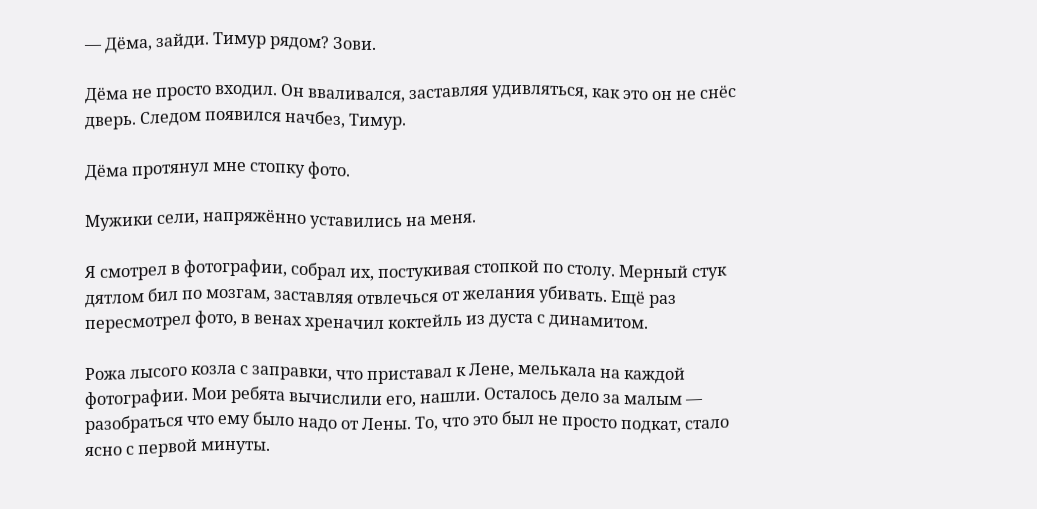— Дёма, зайди. Тимур рядом? Зови.

Дёма не просто входил. Он вваливался, заставляя удивляться, как это он не снёс дверь. Следом появился начбез, Тимур.

Дёма протянул мне стопку фото.

Мужики сели, напряжённо уставились на меня.

Я смотрел в фотографии, собрал их, постукивая стопкой по столу. Мерный стук дятлом бил по мозгам, заставляя отвлечься от желания убивать. Ещё раз пересмотрел фото, в венах хреначил коктейль из дуста с динамитом.

Рожа лысого козла с заправки, что приставал к Лене, мелькала на каждой фотографии. Мои ребята вычислили его, нашли. Осталось дело за малым — разобраться что ему было надо от Лены. То, что это был не просто подкат, стало ясно с первой минуты.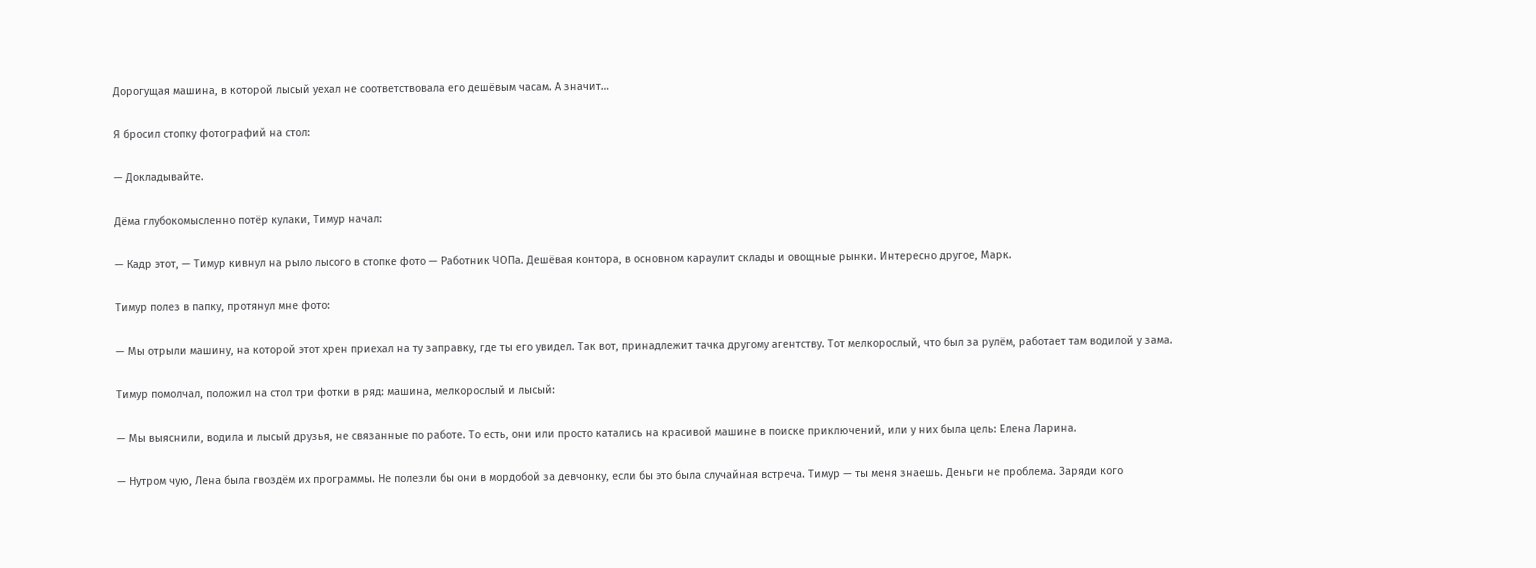Дорогущая машина, в которой лысый уехал не соответствовала его дешёвым часам. А значит…

Я бросил стопку фотографий на стол:

— Докладывайте.

Дёма глубокомысленно потёр кулаки, Тимур начал:

— Кадр этот, — Тимур кивнул на рыло лысого в стопке фото — Работник ЧОПа. Дешёвая контора, в основном караулит склады и овощные рынки. Интересно другое, Марк.

Тимур полез в папку, протянул мне фото:

— Мы отрыли машину, на которой этот хрен приехал на ту заправку, где ты его увидел. Так вот, принадлежит тачка другому агентству. Тот мелкорослый, что был за рулём, работает там водилой у зама.

Тимур помолчал, положил на стол три фотки в ряд: машина, мелкорослый и лысый:

— Мы выяснили, водила и лысый друзья, не связанные по работе. То есть, они или просто катались на красивой машине в поиске приключений, или у них была цель: Елена Ларина.

— Нутром чую, Лена была гвоздём их программы. Не полезли бы они в мордобой за девчонку, если бы это была случайная встреча. Тимур — ты меня знаешь. Деньги не проблема. Заряди кого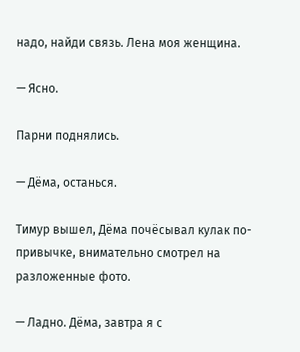надо, найди связь. Лена моя женщина.

— Ясно.

Парни поднялись.

— Дёма, останься.

Тимур вышел, Дёма почёсывал кулак по-привычке, внимательно смотрел на разложенные фото.

— Ладно. Дёма, завтра я с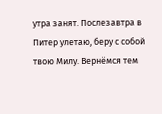утра занят. Послезавтра в Питер улетаю, беру с собой твою Милу. Вернёмся тем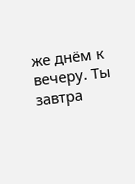же днём к вечеру. Ты завтра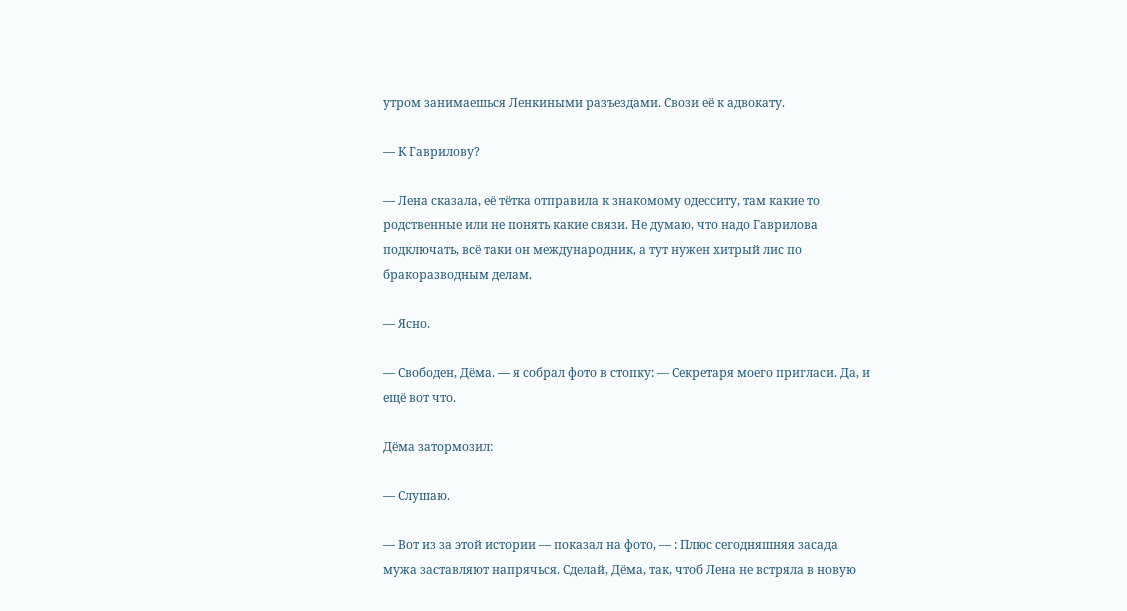утром занимаешься Ленкиными разъездами. Свози её к адвокату.

— К Гаврилову?

— Лена сказала, её тётка отправила к знакомому одесситу, там какие то родственные или не понять какие связи. Не думаю, что надо Гаврилова подключать, всё таки он международник, а тут нужен хитрый лис по бракоразводным делам.

— Ясно.

— Свободен, Дёма. — я собрал фото в стопку: — Секретаря моего пригласи. Да, и ещё вот что.

Дёма затормозил:

— Слушаю.

— Вот из за этой истории — показал на фото, — : Плюс сегодняшняя засада мужа заставляют напрячься. Сделай, Дёма, так, чтоб Лена не встряла в новую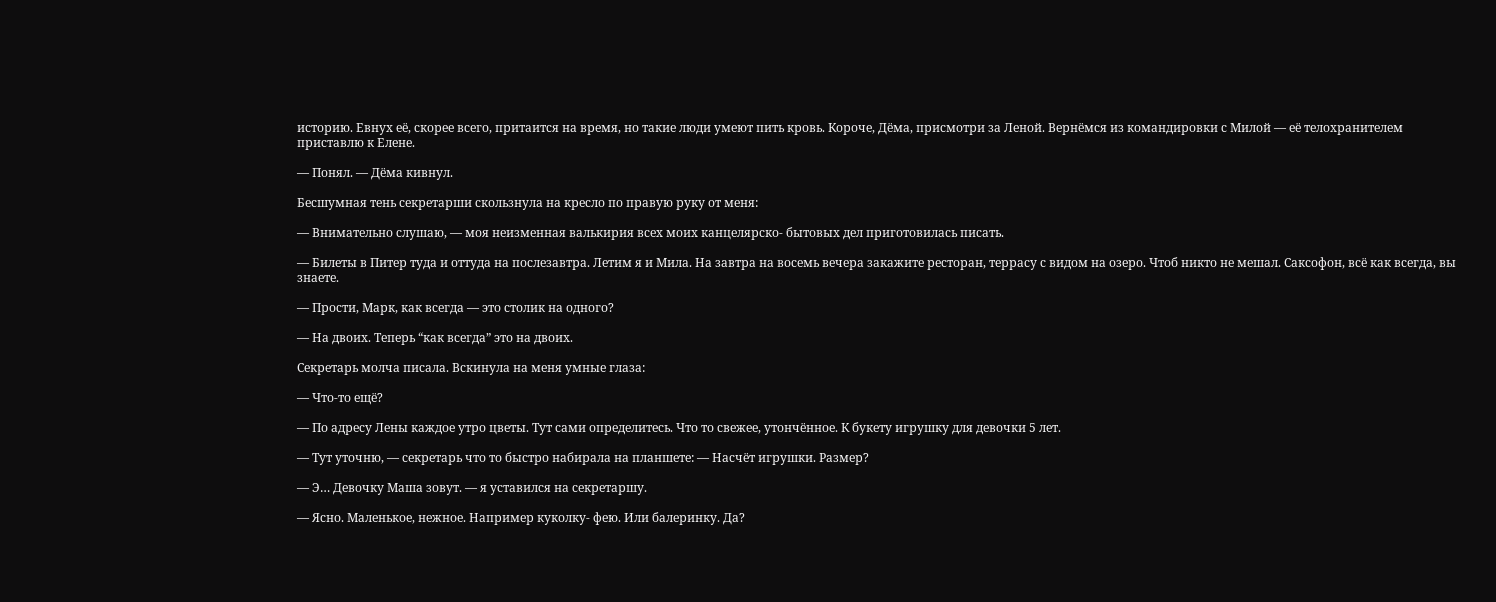историю. Евнух её, скорее всего, притаится на время, но такие люди умеют пить кровь. Короче, Дёма, присмотри за Леной. Вернёмся из командировки с Милой — её телохранителем приставлю к Елене.

— Понял. — Дёма кивнул.

Бесшумная тень секретарши скользнула на кресло по правую руку от меня:

— Внимательно слушаю, — моя неизменная валькирия всех моих канцелярско- бытовых дел приготовилась писать.

— Билеты в Питер туда и оттуда на послезавтра. Летим я и Мила. На завтра на восемь вечера закажите ресторан, террасу с видом на озеро. Чтоб никто не мешал. Саксофон, всё как всегда, вы знаете.

— Прости, Марк, как всегда — это столик на одного?

— На двоих. Теперь “как всегда” это на двоих.

Секретарь молча писала. Вскинула на меня умные глаза:

— Что-то ещё?

— По адресу Лены каждое утро цветы. Тут сами определитесь. Что то свежее, утончённое. К букету игрушку для девочки 5 лет.

— Тут уточню, — секретарь что то быстро набирала на планшете: — Насчёт игрушки. Размер?

— Э… Девочку Маша зовут. — я уставился на секретаршу.

— Ясно. Маленькое, нежное. Например куколку- фею. Или балеринку. Да?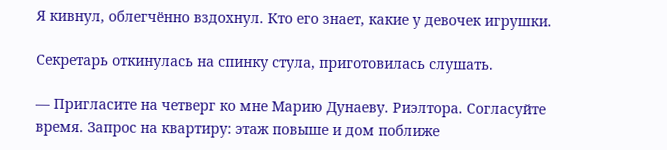Я кивнул, облегчённо вздохнул. Кто его знает, какие у девочек игрушки.

Секретарь откинулась на спинку стула, приготовилась слушать.

— Пригласите на четверг ко мне Марию Дунаеву. Риэлтора. Согласуйте время. Запрос на квартиру: этаж повыше и дом поближе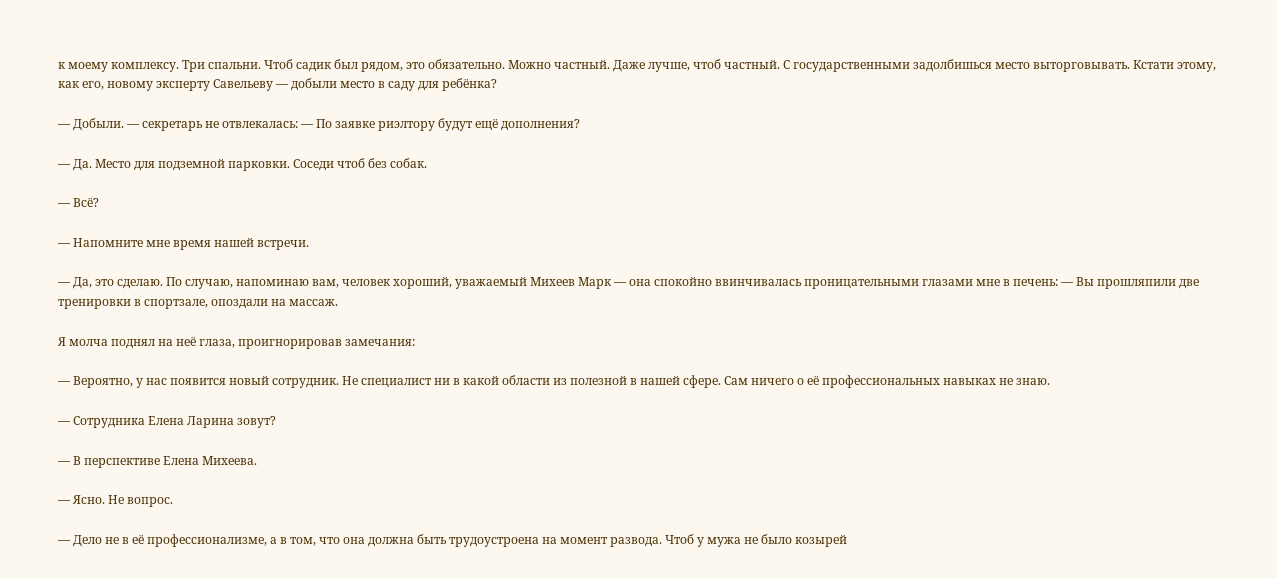к моему комплексу. Три спальни. Чтоб садик был рядом, это обязательно. Можно частный. Даже лучше, чтоб частный. С государственными задолбишься место выторговывать. Кстати этому, как его, новому эксперту Савельеву — добыли место в саду для ребёнка?

— Добыли. — секретарь не отвлекалась: — По заявке риэлтору будут ещё дополнения?

— Да. Место для подземной парковки. Соседи чтоб без собак.

— Всё?

— Напомните мне время нашей встречи.

— Да, это сделаю. По случаю, напоминаю вам, человек хороший, уважаемый Михеев Марк — она спокойно ввинчивалась проницательными глазами мне в печень: — Вы прошляпили две тренировки в спортзале, опоздали на массаж.

Я молча поднял на неё глаза, проигнорировав замечания:

— Вероятно, у нас появится новый сотрудник. Не специалист ни в какой области из полезной в нашей сфере. Сам ничего о её профессиональных навыках не знаю.

— Сотрудника Елена Ларина зовут?

— В перспективе Елена Михеева.

— Ясно. Не вопрос.

— Дело не в её профессионализме, а в том, что она должна быть трудоустроена на момент развода. Чтоб у мужа не было козырей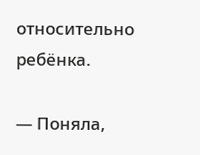относительно ребёнка.

— Поняла,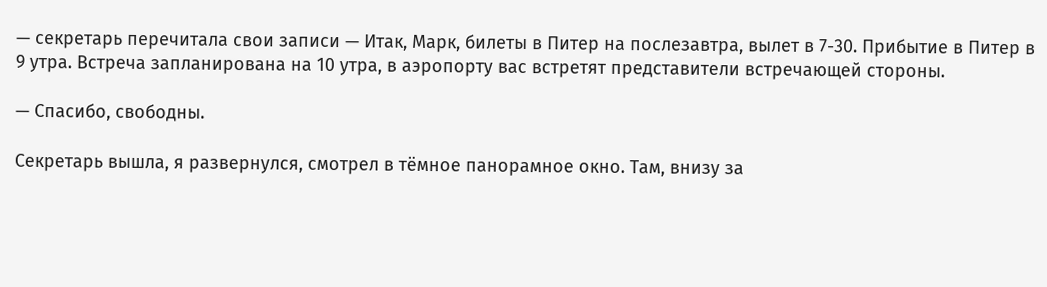— секретарь перечитала свои записи — Итак, Марк, билеты в Питер на послезавтра, вылет в 7-30. Прибытие в Питер в 9 утра. Встреча запланирована на 10 утра, в аэропорту вас встретят представители встречающей стороны.

— Спасибо, свободны.

Секретарь вышла, я развернулся, смотрел в тёмное панорамное окно. Там, внизу за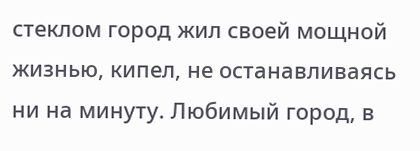стеклом город жил своей мощной жизнью, кипел, не останавливаясь ни на минуту. Любимый город, в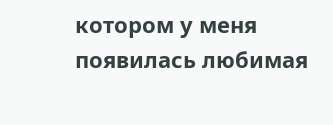котором у меня появилась любимая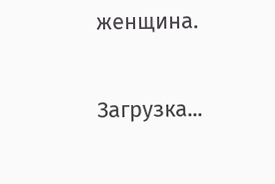женщина.

Загрузка...